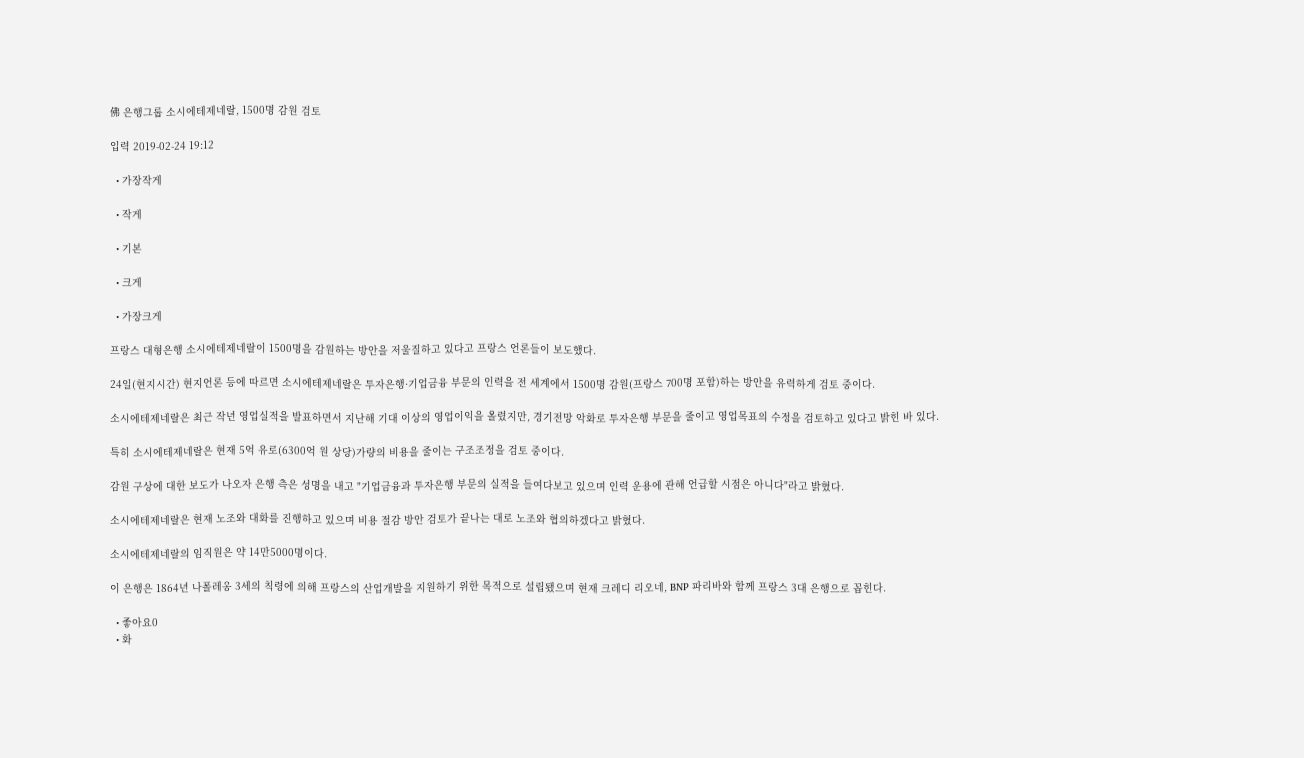佛 은행그룹 소시에테제네랄, 1500명 감원 검토

입력 2019-02-24 19:12

  • 가장작게

  • 작게

  • 기본

  • 크게

  • 가장크게

프랑스 대형은행 소시에테제네랄이 1500명을 감원하는 방안을 저울질하고 있다고 프랑스 언론들이 보도했다.

24일(현지시간) 현지언론 등에 따르면 소시에테제네랄은 투자은행·기업금융 부문의 인력을 전 세계에서 1500명 감원(프랑스 700명 포함)하는 방안을 유력하게 검토 중이다.

소시에테제네랄은 최근 작년 영업실적을 발표하면서 지난해 기대 이상의 영업이익을 올렸지만, 경기전망 악화로 투자은행 부문을 줄이고 영업목표의 수정을 검토하고 있다고 밝힌 바 있다.

특히 소시에테제네랄은 현재 5억 유로(6300억 원 상당)가량의 비용을 줄이는 구조조정을 검토 중이다.

감원 구상에 대한 보도가 나오자 은행 측은 성명을 내고 "기업금융과 투자은행 부문의 실적을 들여다보고 있으며 인력 운용에 관해 언급할 시점은 아니다"라고 밝혔다.

소시에테제네랄은 현재 노조와 대화를 진행하고 있으며 비용 절감 방안 검토가 끝나는 대로 노조와 협의하겠다고 밝혔다.

소시에테제네랄의 임직원은 약 14만5000명이다.

이 은행은 1864년 나폴레옹 3세의 칙령에 의해 프랑스의 산업개발을 지원하기 위한 목적으로 설립됐으며 현재 크레디 리오네, BNP 파리바와 함께 프랑스 3대 은행으로 꼽힌다.

  • 좋아요0
  • 화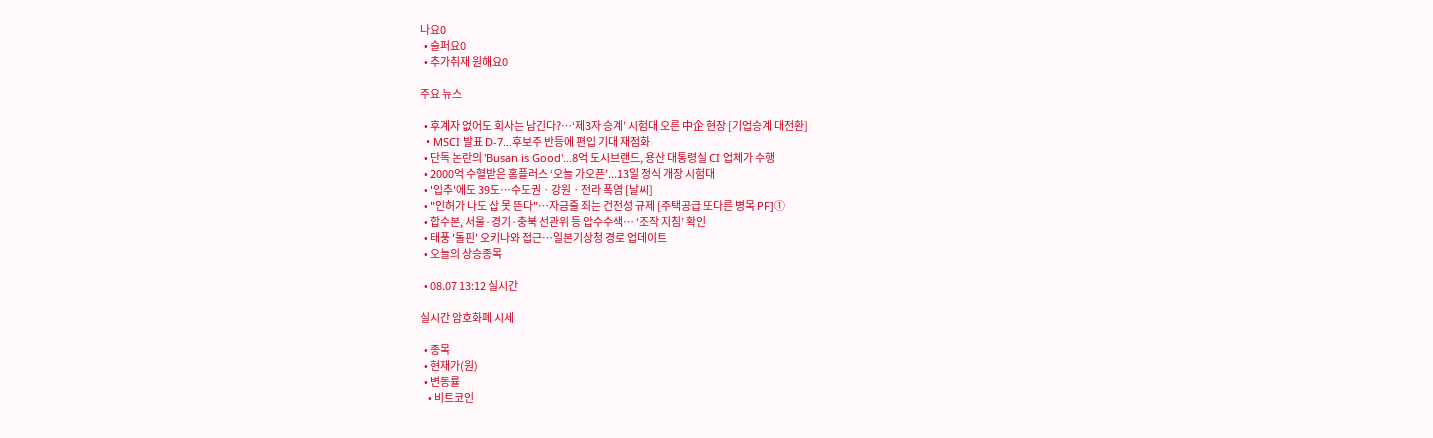나요0
  • 슬퍼요0
  • 추가취재 원해요0

주요 뉴스

  • 후계자 없어도 회사는 남긴다?…‘제3자 승계’ 시험대 오른 中企 현장 [기업승계 대전환]
  • MSCI 발표 D-7…후보주 반등에 편입 기대 재점화
  • 단독 논란의 'Busan is Good'…8억 도시브랜드, 용산 대통령실 CI 업체가 수행
  • 2000억 수혈받은 홈플러스 ‘오늘 가오픈’...13일 정식 개장 시험대
  • '입추'에도 39도⋯수도권ㆍ강원ㆍ전라 폭염 [날씨]
  • "인허가 나도 삽 못 뜬다"…자금줄 죄는 건전성 규제 [주택공급 또다른 병목 PF]①
  • 합수본, 서울·경기·충북 선관위 등 압수수색… ‘조작 지침’ 확인
  • 태풍 '돌핀' 오키나와 접근…일본기상청 경로 업데이트
  • 오늘의 상승종목

  • 08.07 13:12 실시간

실시간 암호화폐 시세

  • 종목
  • 현재가(원)
  • 변동률
    • 비트코인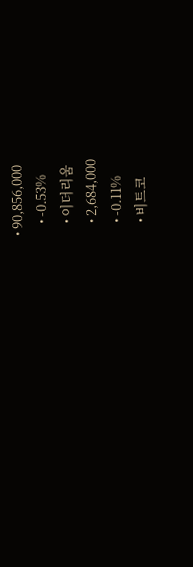• 90,856,000
    • -0.53%
    • 이더리움
    • 2,684,000
    • -0.11%
    • 비트코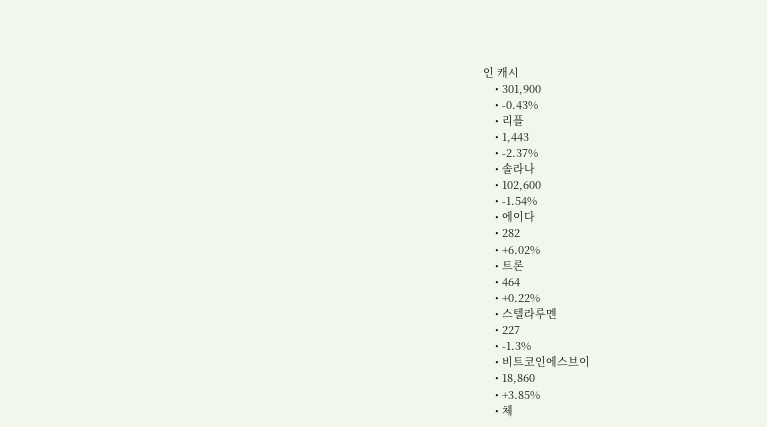인 캐시
    • 301,900
    • -0.43%
    • 리플
    • 1,443
    • -2.37%
    • 솔라나
    • 102,600
    • -1.54%
    • 에이다
    • 282
    • +6.02%
    • 트론
    • 464
    • +0.22%
    • 스텔라루멘
    • 227
    • -1.3%
    • 비트코인에스브이
    • 18,860
    • +3.85%
    • 체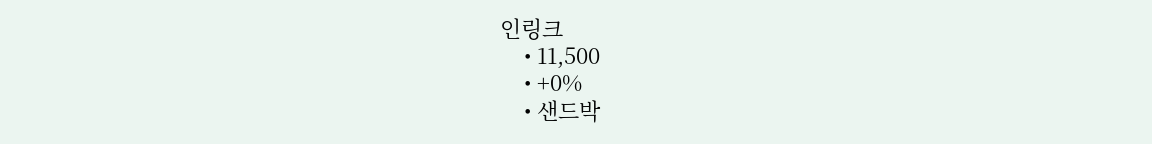인링크
    • 11,500
    • +0%
    • 샌드박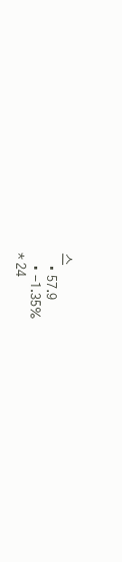스
    • 57.9
    • -1.35%
* 24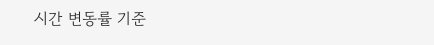시간 변동률 기준